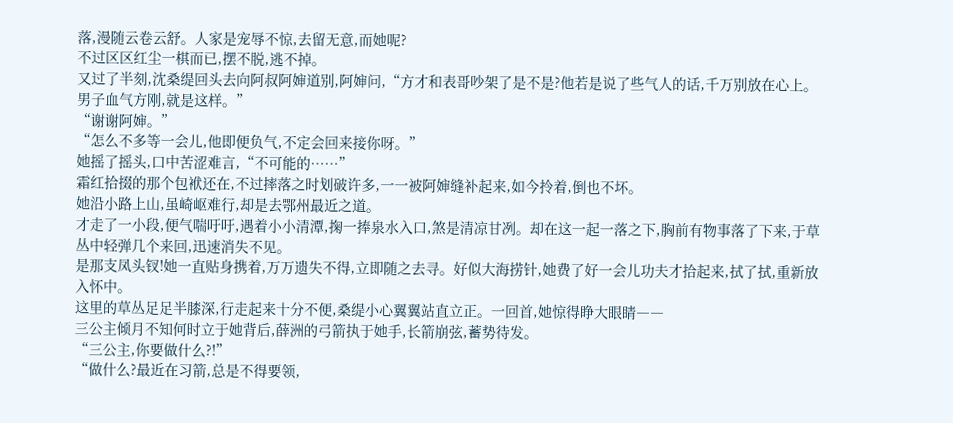落,漫随云卷云舒。人家是宠辱不惊,去留无意,而她呢?
不过区区红尘一棋而已,摆不脱,逃不掉。
又过了半刻,沈桑缇回头去向阿叔阿婶道别,阿婶问,“方才和表哥吵架了是不是?他若是说了些气人的话,千万别放在心上。男子血气方刚,就是这样。”
“谢谢阿婶。”
“怎么不多等一会儿,他即便负气,不定会回来接你呀。”
她摇了摇头,口中苦涩难言,“不可能的……”
霜红拾掇的那个包袱还在,不过摔落之时划破许多,一一被阿婶缝补起来,如今拎着,倒也不坏。
她沿小路上山,虽崎岖难行,却是去鄂州最近之道。
才走了一小段,便气喘吁吁,遇着小小清潭,掬一捧泉水入口,煞是清凉甘冽。却在这一起一落之下,胸前有物事落了下来,于草丛中轻弹几个来回,迅速消失不见。
是那支凤头钗!她一直贴身携着,万万遗失不得,立即随之去寻。好似大海捞针,她费了好一会儿功夫才拾起来,拭了拭,重新放入怀中。
这里的草丛足足半膝深,行走起来十分不便,桑缇小心翼翼站直立正。一回首,她惊得睁大眼睛――
三公主倾月不知何时立于她背后,薛洲的弓箭执于她手,长箭崩弦,蓄势待发。
“三公主,你要做什么?!”
“做什么?最近在习箭,总是不得要领,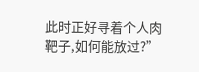此时正好寻着个人肉靶子,如何能放过?”